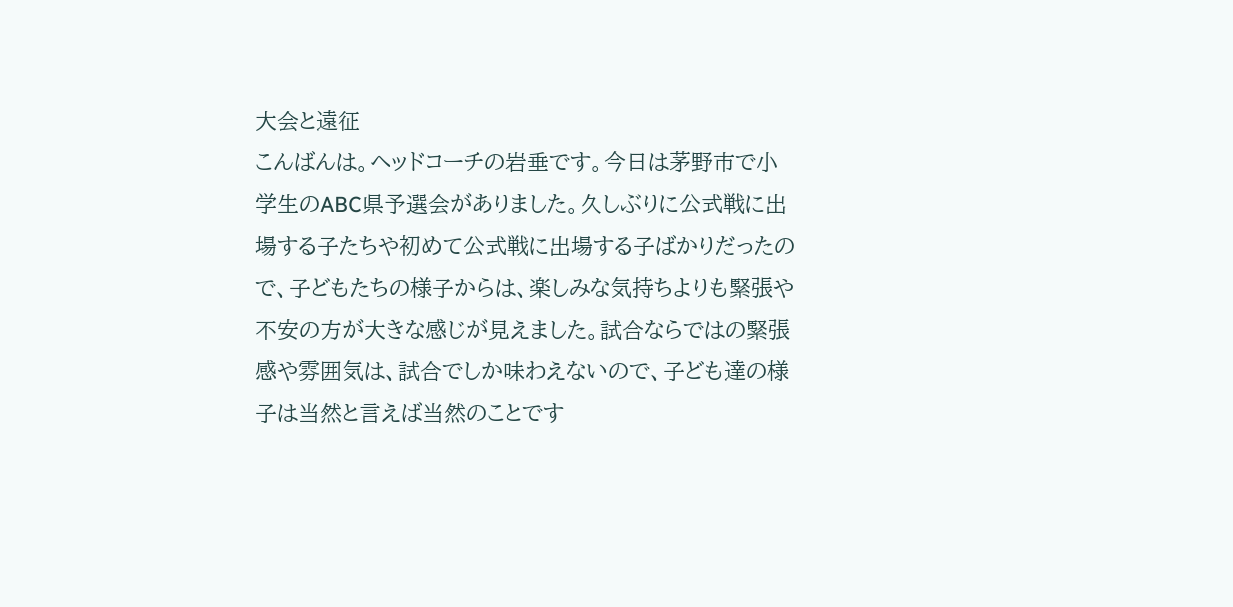大会と遠征
こんばんは。ヘッドコーチの岩垂です。今日は茅野市で小学生のABC県予選会がありました。久しぶりに公式戦に出場する子たちや初めて公式戦に出場する子ばかりだったので、子どもたちの様子からは、楽しみな気持ちよりも緊張や不安の方が大きな感じが見えました。試合ならではの緊張感や雰囲気は、試合でしか味わえないので、子ども達の様子は当然と言えば当然のことです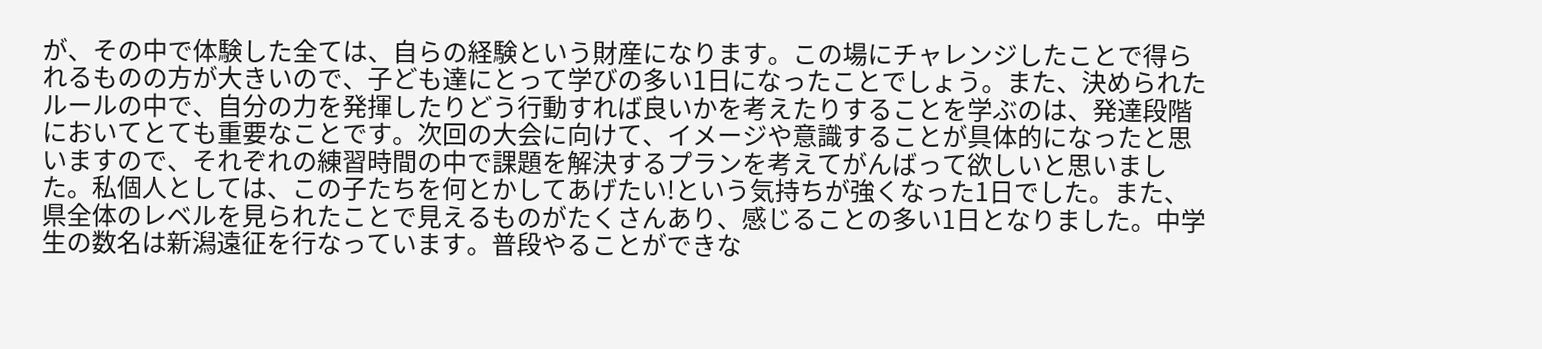が、その中で体験した全ては、自らの経験という財産になります。この場にチャレンジしたことで得られるものの方が大きいので、子ども達にとって学びの多い1日になったことでしょう。また、決められたルールの中で、自分の力を発揮したりどう行動すれば良いかを考えたりすることを学ぶのは、発達段階においてとても重要なことです。次回の大会に向けて、イメージや意識することが具体的になったと思いますので、それぞれの練習時間の中で課題を解決するプランを考えてがんばって欲しいと思いました。私個人としては、この子たちを何とかしてあげたい!という気持ちが強くなった1日でした。また、県全体のレベルを見られたことで見えるものがたくさんあり、感じることの多い1日となりました。中学生の数名は新潟遠征を行なっています。普段やることができな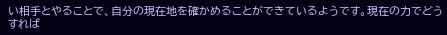い相手とやることで、自分の現在地を確かめることができているようです。現在の力でどうすれば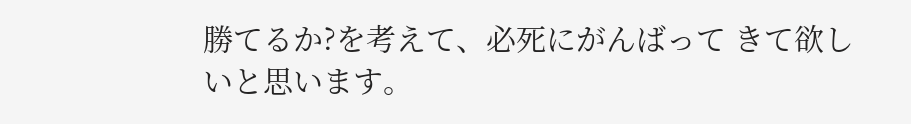勝てるか?を考えて、必死にがんばって きて欲しいと思います。